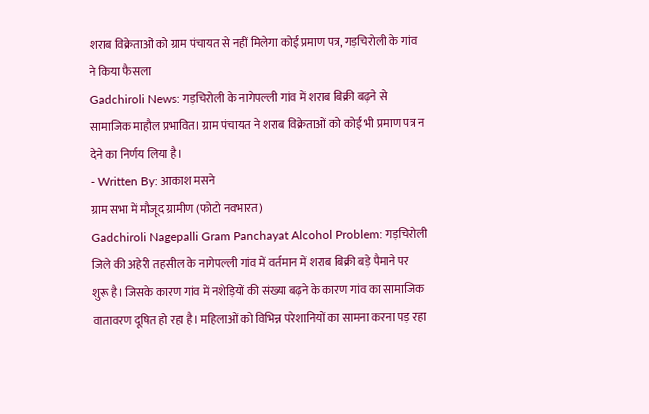शराब विक्रेताओं को ग्राम पंचायत से नहीं मिलेगा कोई प्रमाण पत्र, गड़चिरोली के गांव ने किया फैसला
Gadchiroli News: गड़चिरोली के नागेपल्ली गांव में शराब बिक्री बढ़ने से सामाजिक माहौल प्रभावित। ग्राम पंचायत ने शराब विक्रेताओं को कोई भी प्रमाण पत्र न देने का निर्णय लिया है।
- Written By: आकाश मसने
ग्राम सभा में मौजूद ग्रामीण (फोटो नवभारत)
Gadchiroli Nagepalli Gram Panchayat Alcohol Problem: गड़चिरोली जिले की अहेरी तहसील के नागेपल्ली गांव में वर्तमान में शराब बिक्री बड़े पैमाने पर शुरू है। जिसके कारण गांव में नशेड़ियों की संख्या बढ़ने के कारण गांव का सामाजिक वातावरण दूषित हो रहा है। महिलाओं को विभिन्न परेशानियों का सामना करना पड़ रहा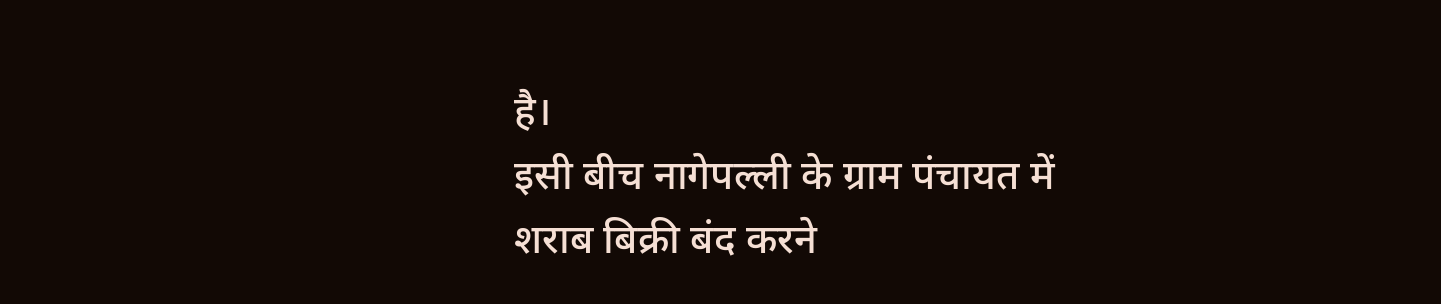है।
इसी बीच नागेपल्ली के ग्राम पंचायत में शराब बिक्री बंद करने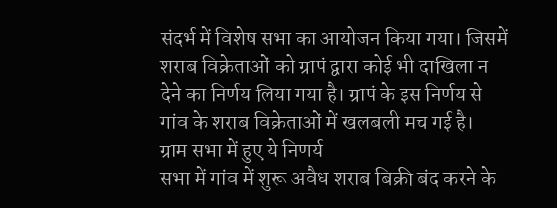संदर्भ में विशेष सभा का आयोजन किया गया। जिसमें शराब विक्रेताओं को ग्रापं द्वारा कोई भी दाखिला न देने का निर्णय लिया गया है। ग्रापं के इस निर्णय से गांव के शराब विक्रेताओं में खलबली मच गई है।
ग्राम सभा में हुए ये निणर्य
सभा में गांव में शुरू अवैध शराब बिक्री बंद करने के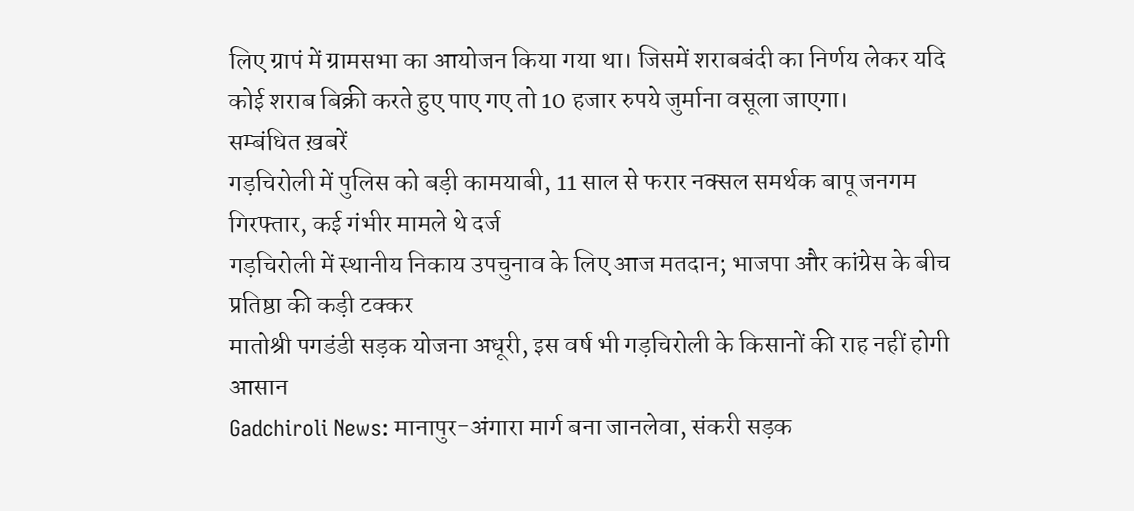लिए ग्रापं में ग्रामसभा का आयोजन किया गया था। जिसमें शराबबंदी का निर्णय लेकर यदि कोई शराब बिक्री करते हुए पाए गए तो 10 हजार रुपये जुर्माना वसूला जाएगा।
सम्बंधित ख़बरें
गड़चिरोली में पुलिस को बड़ी कामयाबी, 11 साल से फरार नक्सल समर्थक बापू जनगम गिरफ्तार, कई गंभीर मामले थे दर्ज
गड़चिरोली में स्थानीय निकाय उपचुनाव के लिए आज मतदान; भाजपा और कांग्रेस के बीच प्रतिष्ठा की कड़ी टक्कर
मातोश्री पगडंडी सड़क योजना अधूरी, इस वर्ष भी गड़चिरोली के किसानों की राह नहीं होगी आसान
Gadchiroli News: मानापुर-अंगारा मार्ग बना जानलेवा, संकरी सड़क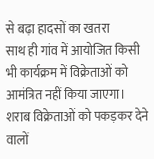से बढ़ा हादसों का खतरा
साथ ही गांव में आयोजित किसी भी कार्यक्रम में विक्रेताओं को आमंत्रित नहीं किया जाएगा। शराब विक्रेताओं को पकड़कर देने वालों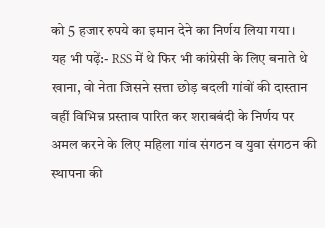को 5 हजार रुपये का इमान देने का निर्णय लिया गया।
यह भी पढ़ें:- RSS में थे फिर भी कांग्रेसी के लिए बनाते थे खाना, वो नेता जिसने सत्ता छोड़ बदली गांवों की दास्तान
वहीं विभिन्न प्रस्ताव पारित कर शराबबंदी के निर्णय पर अमल करने के लिए महिला गांव संगठन व युवा संगठन की स्थापना की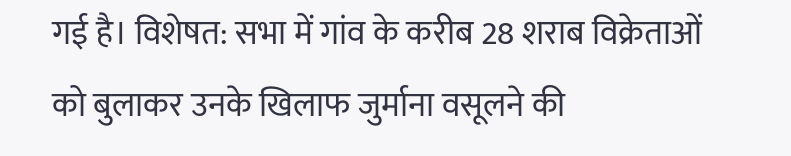गई है। विशेषत: सभा में गांव के करीब 28 शराब विक्रेताओं को बुलाकर उनके खिलाफ जुर्माना वसूलने की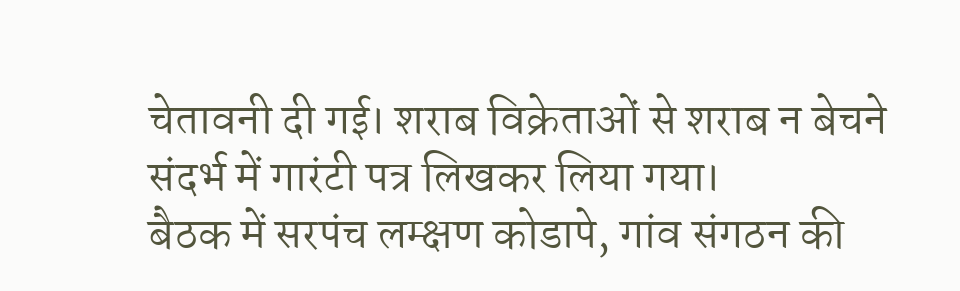चेतावनी दी गई। शराब विक्रेताओं से शराब न बेचने संदर्भ में गारंटी पत्र लिखकर लिया गया।
बैठक में सरपंच लम्क्षण कोडापे, गांव संगठन की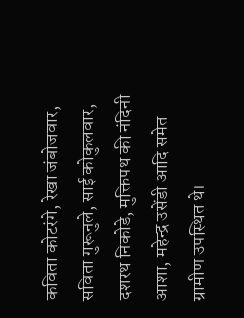कविता कोटरंगे, रेखा जंबोजवार, सविता गुरूनुले, साई कोकुलवार, दशरथ निकोडे, मुक्तिपथ की नंदिनी आशा, महेन्द्र उसेंडी आदि समेत ग्रामीण उपस्थित थे।